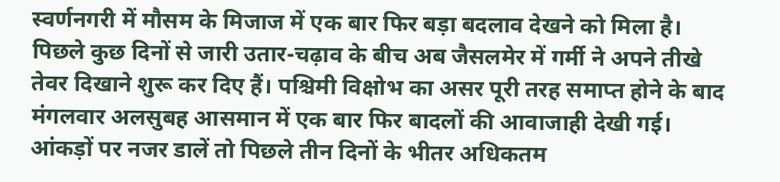स्वर्णनगरी में मौसम के मिजाज में एक बार फिर बड़ा बदलाव देखने को मिला है। पिछले कुछ दिनों से जारी उतार-चढ़ाव के बीच अब जैसलमेर में गर्मी ने अपने तीखे तेवर दिखाने शुरू कर दिए हैं। पश्चिमी विक्षोभ का असर पूरी तरह समाप्त होने के बाद मंगलवार अलसुबह आसमान में एक बार फिर बादलों की आवाजाही देखी गई। आंकड़ों पर नजर डालें तो पिछले तीन दिनों के भीतर अधिकतम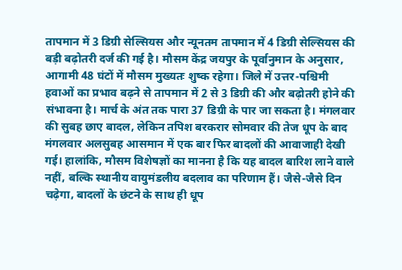तापमान में 3 डिग्री सेल्सियस और न्यूनतम तापमान में 4 डिग्री सेल्सियस की बड़ी बढ़ोतरी दर्ज की गई है। मौसम केंद्र जयपुर के पूर्वानुमान के अनुसार, आगामी 48 घंटों में मौसम मुख्यतः शुष्क रहेगा। जिले में उत्तर-पश्चिमी हवाओं का प्रभाव बढ़ने से तापमान में 2 से 3 डिग्री की और बढ़ोतरी होने की संभावना है। मार्च के अंत तक पारा 37 डिग्री के पार जा सकता है। मंगलवार की सुबह छाए बादल, लेकिन तपिश बरकरार सोमवार की तेज धूप के बाद मंगलवार अलसुबह आसमान में एक बार फिर बादलों की आवाजाही देखी गई। हालांकि, मौसम विशेषज्ञों का मानना है कि यह बादल बारिश लाने वाले नहीं, बल्कि स्थानीय वायुमंडलीय बदलाव का परिणाम हैं। जैसे-जैसे दिन चढ़ेगा, बादलों के छंटने के साथ ही धूप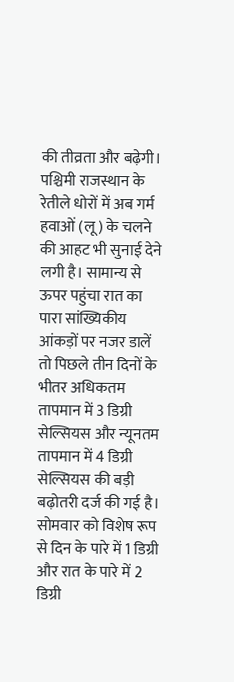की तीव्रता और बढ़ेगी। पश्चिमी राजस्थान के रेतीले धोरों में अब गर्म हवाओं (लू) के चलने की आहट भी सुनाई देने लगी है। सामान्य से ऊपर पहुंचा रात का पारा सांख्यिकीय आंकड़ों पर नजर डालें तो पिछले तीन दिनों के भीतर अधिकतम तापमान में 3 डिग्री सेल्सियस और न्यूनतम तापमान में 4 डिग्री सेल्सियस की बड़ी बढ़ोतरी दर्ज की गई है। सोमवार को विशेष रूप से दिन के पारे में 1 डिग्री और रात के पारे में 2 डिग्री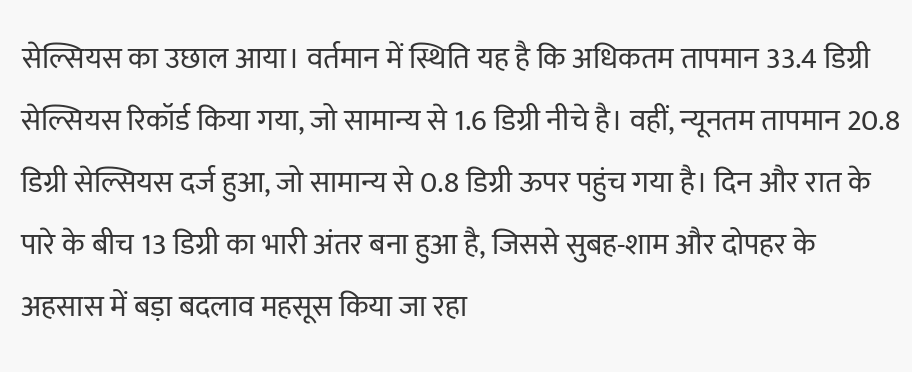सेल्सियस का उछाल आया। वर्तमान में स्थिति यह है कि अधिकतम तापमान 33.4 डिग्री सेल्सियस रिकॉर्ड किया गया, जो सामान्य से 1.6 डिग्री नीचे है। वहीं, न्यूनतम तापमान 20.8 डिग्री सेल्सियस दर्ज हुआ, जो सामान्य से 0.8 डिग्री ऊपर पहुंच गया है। दिन और रात के पारे के बीच 13 डिग्री का भारी अंतर बना हुआ है, जिससे सुबह-शाम और दोपहर के अहसास में बड़ा बदलाव महसूस किया जा रहा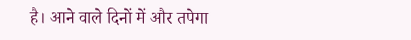है। आने वाले दिनों में और तपेगा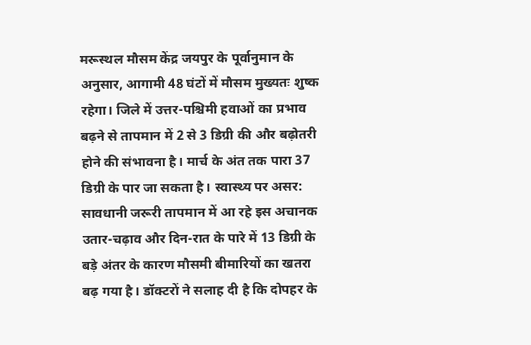मरूस्थल मौसम केंद्र जयपुर के पूर्वानुमान के अनुसार, आगामी 48 घंटों में मौसम मुख्यतः शुष्क रहेगा। जिले में उत्तर-पश्चिमी हवाओं का प्रभाव बढ़ने से तापमान में 2 से 3 डिग्री की और बढ़ोतरी होने की संभावना है। मार्च के अंत तक पारा 37 डिग्री के पार जा सकता है। स्वास्थ्य पर असर: सावधानी जरूरी तापमान में आ रहे इस अचानक उतार-चढ़ाव और दिन-रात के पारे में 13 डिग्री के बड़े अंतर के कारण मौसमी बीमारियों का खतरा बढ़ गया है। डॉक्टरों ने सलाह दी है कि दोपहर के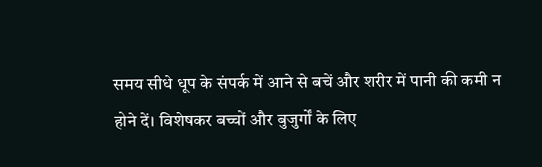समय सीधे धूप के संपर्क में आने से बचें और शरीर में पानी की कमी न होने दें। विशेषकर बच्चों और बुजुर्गों के लिए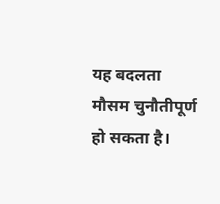यह बदलता मौसम चुनौतीपूर्ण हो सकता है।